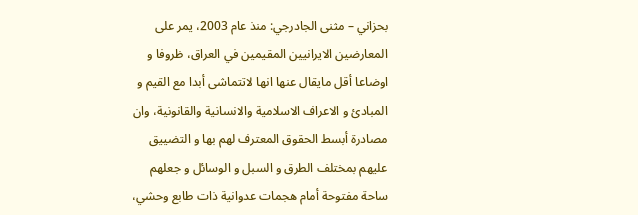بحزاني – مثنى الجادرجي: منذ عام 2003، يمر على المعارضين الايرانيين المقيمين في العراق، ظروفا و اوضاعا أقل مايقال عنها انها لاتتماشى أبدا مع القيم و المبادئ و الاعراف الاسلامية والانسانية والقانونية، وان مصادرة أبسط الحقوق المعترف لهم بها و التضييق عليهم بمختلف الطرق و السبل و الوسائل و جعلهم ساحة مفتوحة أمام هجمات عدوانية ذات طابع وحشي،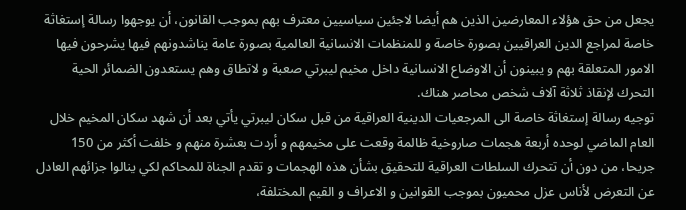يجعل من حق هؤلاء المعارضين الذين هم أيضا لاجئين سياسيين معترف بهم بموجب القانون، أن يوجهوا رسالة إستغاثة خاصة لمراجع الدين العراقيين بصورة خاصة و للمنظمات الانسانية العالمية بصورة عامة يناشدونهم فيها يشرحون فيها الامور المتعلقة بهم و يبينون أن الاوضاع الانسانية داخل مخيم ليبرتي صعبة و لاتطاق وهم يستعدون الضمائر الحية التحرك لإنقاذ ثلاثة آلاف شخص محاصر هناك.
توجيه رسالة إستغاثة خاصة الى المرجعيات الدينية العراقية من قبل سکان ليبرتي يأتي بعد أن شهد سکان المخيم خلال العام الماضي لوحده أربعة هجمات صاروخية ظالمة وقعت على مخيمهم و أردت بعشرة منهم و خلفت أکثر من 150 جريحا، من دون أن تتحرك السلطات العراقية للتحقيق بشأن هذه الهجمات و تقدم الجناة للمحاکم لکي ينالوا جزائهم العادل عن التعرض لأناس عزل محميون بموجب القوانين و الاعراف و القيم المختلفة،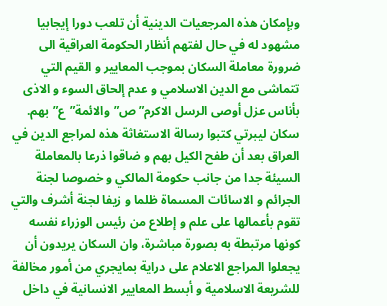وبإمکان هذه المرجعيات الدينية أن تلعب دورا إيجابيا مشهود له في حال لفتهم أنظار الحکومة العراقية الى ضرورة معاملة السکان بموجب المعايير و القيم التي تتماشى مع الدين الاسلامي و عدم إلحاق السوء و الاذى بأناس عزل أوصى الرسل الاکرم”ص”والائمة”ع”بهم.
سکان ليبرتي کتبوا رسالة الاستغاثة هذه لمراجع الدين في العراق بعد أن طفح الکيل بهم و ضاقوا ذرعا بالمعاملة السيئة جدا من جانب حکومة المالکي و خصوصا لجنة الجرائم و الاسائات المسماة ظلما و زيفا لجنة أشرف والتي تقوم بأعمالها على علم و إطلاع من رئيس الوزراء نفسه کونها مرتبطة به بصورة مباشرة، وان السکان يريدون أن يجعلوا المراجع الاعلام على دراية بمايجري من أمور مخالفة للشريعة الاسلامية و أبسط المعايير الانسانية في داخل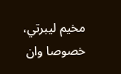مخيم ليبرتي، خصوصا وان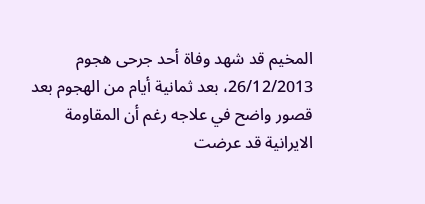المخيم قد شهد وفاة أحد جرحى هجوم 26/12/2013، بعد ثمانية أيام من الهجوم بعد قصور واضح في علاجه رغم أن المقاومة الايرانية قد عرضت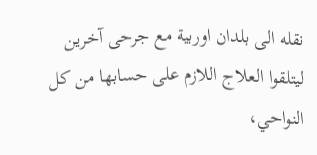نقله الى بلدان اوربية مع جرحى آخرين ليتلقوا العلاج اللازم على حسابها من کل النواحي،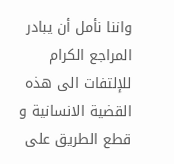واننا نأمل أن يبادر المراجع الکرام للإلتفات الى هذه القضية الانسانية و قطع الطريق على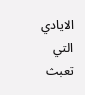الايادي التي تعبث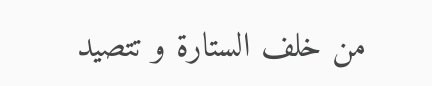من خلف الستارة و تتصيد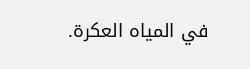في المياه العکرة.